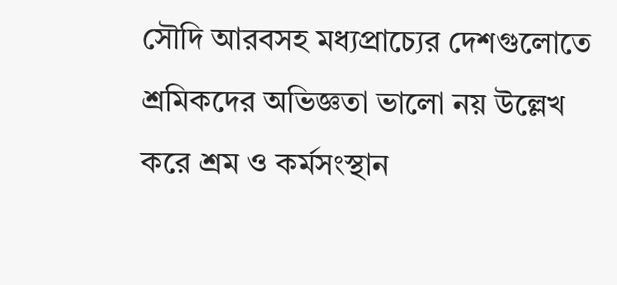সৌদি আরবসহ মধ্যপ্রাচ্যের দেশগুলোতে শ্রমিকদের অভিজ্ঞতা ভালো নয় উল্লেখ করে শ্রম ও কর্মসংস্থান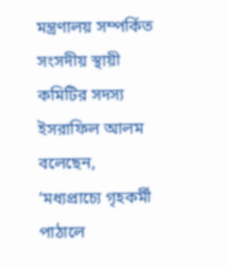মন্ত্রণালয় সম্পর্কিত সংসদীয় স্থায়ী কমিটির সদস্য ইসরাফিল আলম বলেছেন, ‘মধ্যপ্রাচ্যে গৃহকর্মী পাঠালে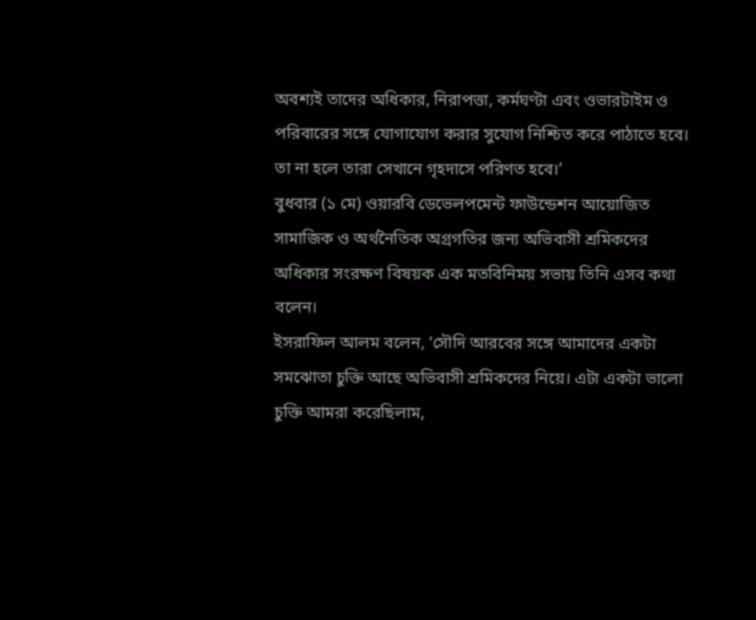অবশ্যই তাদের অধিকার, নিরাপত্তা, কর্মঘণ্টা এবং ওভারটাইম ও পরিবারের সঙ্গে যোগাযোগ করার সুযোগ নিশ্চিত করে পাঠাতে হবে। তা না হলে তারা সেখানে গৃহদাসে পরিণত হবে।’
বুধবার (১ মে) ওয়ারবি ডেভেলপমেন্ট ফাউন্ডেশন আয়োজিত সামাজিক ও অর্থনৈতিক অগ্রগতির জন্য অভিবাসী শ্রমিকদের অধিকার সংরক্ষণ বিষয়ক এক মতবিনিময় সভায় তিনি এসব কথা বলেন।
ইসরাফিল আলম বলেন, ‘সৌদি আরবের সঙ্গে আমাদের একটা সমঝোতা চুক্তি আছে অভিবাসী শ্রমিকদের নিয়ে। এটা একটা ভালো চুক্তি আমরা করেছিলাম,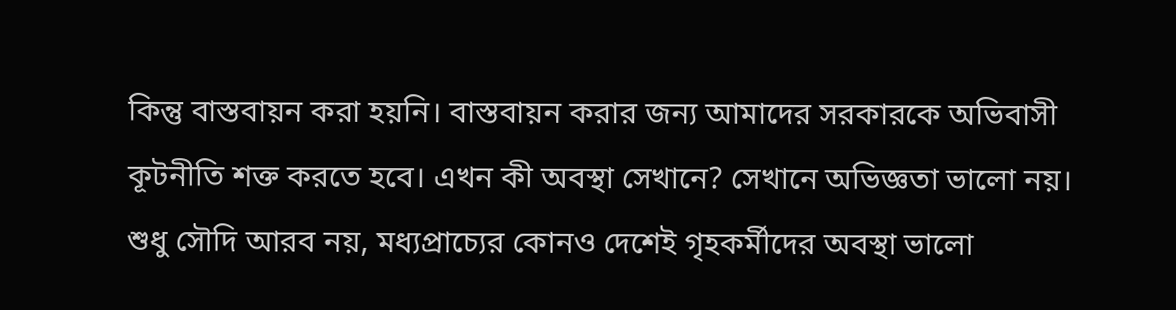কিন্তু বাস্তবায়ন করা হয়নি। বাস্তবায়ন করার জন্য আমাদের সরকারকে অভিবাসী কূটনীতি শক্ত করতে হবে। এখন কী অবস্থা সেখানে? সেখানে অভিজ্ঞতা ভালো নয়। শুধু সৌদি আরব নয়, মধ্যপ্রাচ্যের কোনও দেশেই গৃহকর্মীদের অবস্থা ভালো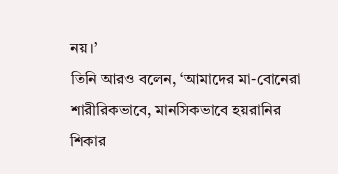নয়।’
তিনি আরও বলেন, ‘আমাদের মা-বোনেরা শারীরিকভাবে, মানসিকভাবে হয়রানির শিকার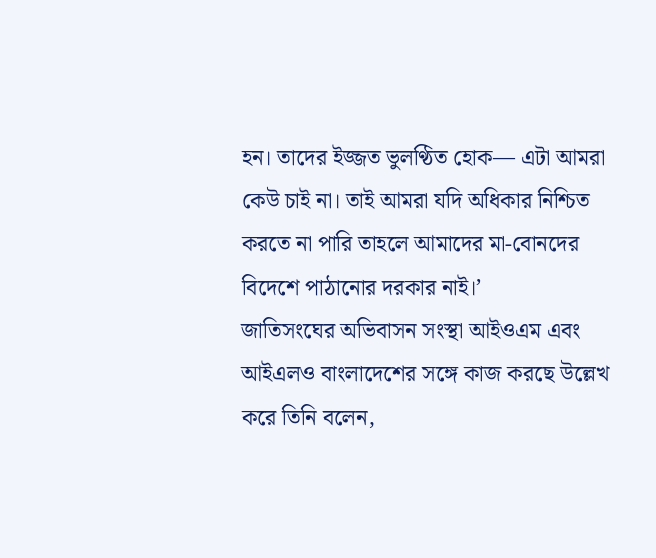হন। তাদের ইজ্জত ভুলণ্ঠিত হোক— এটা আমরা কেউ চাই না। তাই আমরা যদি অধিকার নিশ্চিত করতে না পারি তাহলে আমাদের মা-বোনদের বিদেশে পাঠানোর দরকার নাই।’
জাতিসংঘের অভিবাসন সংস্থা আইওএম এবং আইএলও বাংলাদেশের সঙ্গে কাজ করছে উল্লেখ করে তিনি বলেন,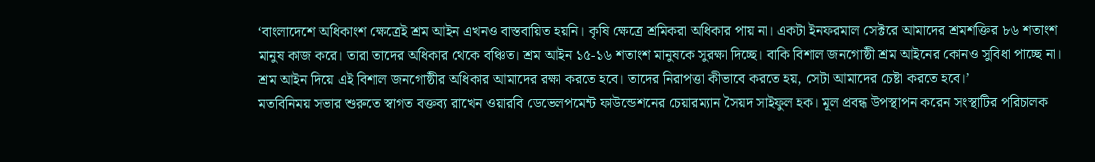‘বাংলাদেশে অধিকাংশ ক্ষেত্রেই শ্রম আইন এখনও বাস্তবায়িত হয়নি। কৃষি ক্ষেত্রে শ্রমিকরা অধিকার পায় না। একটা ইনফরমাল সেক্টরে আমাদের শ্রমশক্তির ৮৬ শতাংশ মানুষ কাজ করে। তারা তাদের অধিকার থেকে বঞ্চিত। শ্রম আইন ১৫-১৬ শতাংশ মানুষকে সুরক্ষা দিচ্ছে। বাকি বিশাল জনগোষ্ঠী শ্রম আইনের কোনও সুবিধা পাচ্ছে না। শ্রম আইন দিয়ে এই বিশাল জনগোষ্ঠীর অধিকার আমাদের রক্ষা করতে হবে। তাদের নিরাপত্তা কীভাবে করতে হয়, সেটা আমাদের চেষ্টা করতে হবে।’
মতবিনিময় সভার শুরুতে স্বাগত বক্তব্য রাখেন ওয়ারবি ডেভেলপমেন্ট ফাউন্ডেশনের চেয়ারম্যান সৈয়দ সাইফুল হক। মূল প্রবন্ধ উপস্থাপন করেন সংস্থাটির পরিচালক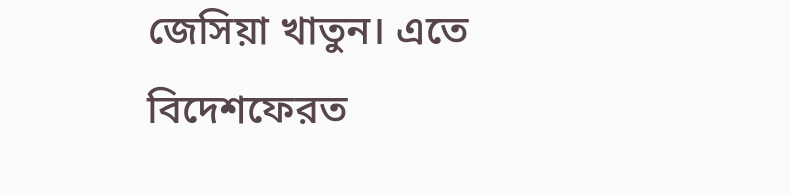জেসিয়া খাতুন। এতে বিদেশফেরত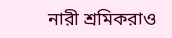নারী শ্রমিকরাও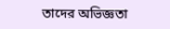তাদের অভিজ্ঞতা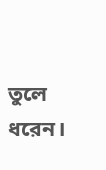তুলে ধরেন।